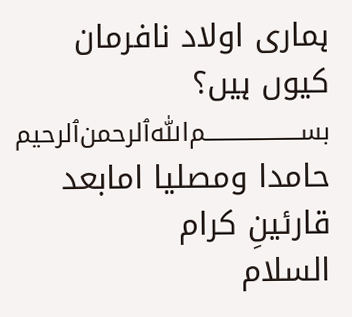ہماری اولاد نافرمان کیوں ہیں؟
﷽
حامدا ومصلیا امابعد
قارئینِ کرام
السلام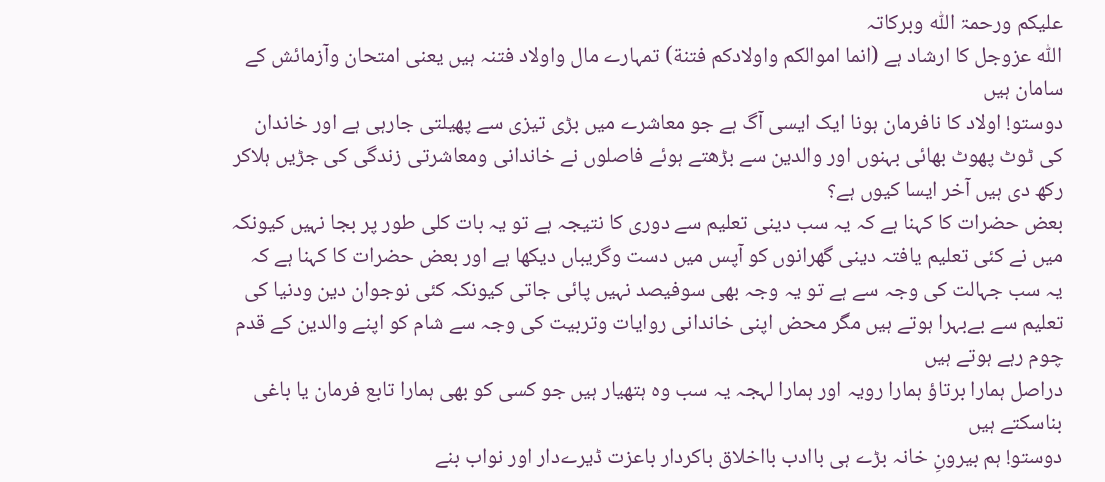علیکم ورحمۃ اللّٰہ وبرکاتہ
اللّٰہ عزوجل کا ارشاد ہے (انما اموالکم واولادکم فتنة) تمہارے مال واولاد فتنہ ہیں یعنی امتحان وآزمائش کے سامان ہیں
دوستو! اولاد کا نافرمان ہونا ایک ایسی آگ ہے جو معاشرے میں بڑی تیزی سے پھیلتی جارہی ہے اور خاندان کی ٹوٹ پھوٹ بھائی بہنوں اور والدین سے بڑھتے ہوئے فاصلوں نے خاندانی ومعاشرتی زندگی کی جڑیں ہلاکر رکھ دی ہیں آخر ایسا کیوں ہے؟
بعض حضرات کا کہنا ہے کہ یہ سب دینی تعلیم سے دوری کا نتیجہ ہے تو یہ بات کلی طور پر بجا نہیں کیونکہ میں نے کئی تعلیم یافتہ دینی گھرانوں کو آپس میں دست وگریباں دیکھا ہے اور بعض حضرات کا کہنا ہے کہ یہ سب جہالت کی وجہ سے ہے تو یہ وجہ بھی سوفیصد نہیں پائی جاتی کیونکہ کئی نوجوان دین ودنیا کی تعلیم سے بےبہرا ہوتے ہیں مگر محض اپنی خاندانی روایات وتربیت کی وجہ سے شام کو اپنے والدین کے قدم چوم رہے ہوتے ہیں
دراصل ہمارا برتاؤ ہمارا رویہ اور ہمارا لہجہ یہ سب وہ ہتھیار ہیں جو کسی کو بھی ہمارا تابع فرمان یا باغی بناسکتے ہیں
دوستو! ہم بیرونِ خانہ بڑے ہی باادب بااخلاق باکردار باعزت ڈیرےدار اور نواب بنے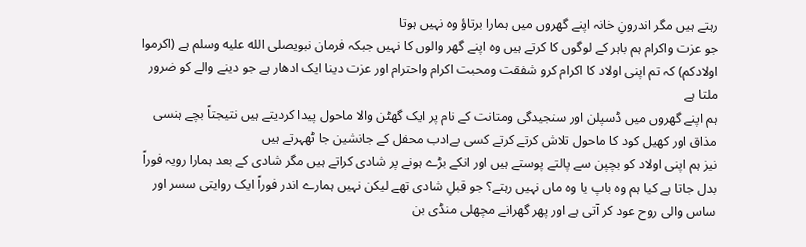رہتے ہیں مگر اندرونِ خانہ اپنے گھروں میں ہمارا برتاؤ وہ نہیں ہوتا
جو عزت واکرام ہم باہر کے لوگوں کا کرتے ہیں وہ اپنے گھر والوں کا نہیں جبکہ فرمان نبویصلى الله عليه وسلم ہے (اکرموا اولادکم) کہ تم اپنی اولاد کا اکرام کرو شفقت ومحبت اکرام واحترام اور عزت دینا ایک ادھار ہے جو دینے والے کو ضرور ملتا ہے
ہم اپنے گھروں میں ڈسپلن اور سنجیدگی ومتانت کے نام پر ایک گھٹن والا ماحول پیدا کردیتے ہیں نتیجتاً بچے ہنسی مذاق اور کھیل کود کا ماحول تلاش کرتے کرتے کسی بےادب محفل کے جانشین جا ٹھہرتے ہیں
نیز ہم اپنی اولاد کو بچپن سے پالتے پوستے ہیں اور انکے بڑے ہونے پر شادی کراتے ہیں مگر شادی کے بعد ہمارا رویہ فوراً بدل جاتا ہے کیا ہم وہ باپ یا وہ ماں نہیں رہتے؟ جو قبلِ شادی تھے لیکن نہیں ہمارے اندر فوراً ایک روایتی سسر اور ساس والی روح عود کر آتی ہے اور پھر گھرانے مچھلی منڈی بن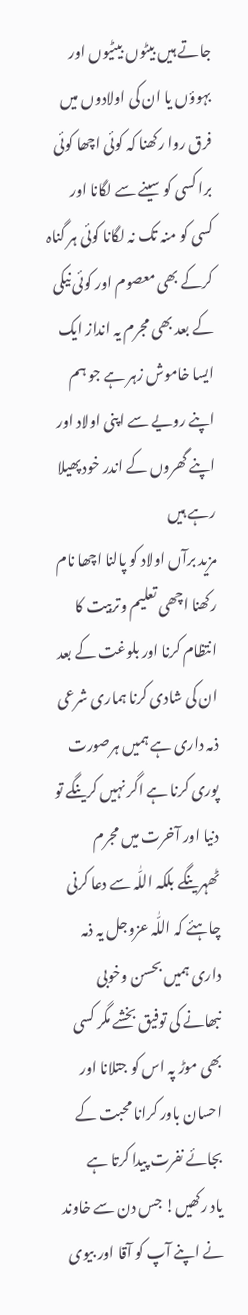جاتے ہیں بیٹوں بیٹیوں اور بہوؤں یا ان کی اولادوں میں فرق روا رکھنا کہ کوئی اچھا کوئی برا کسی کو سینے سے لگانا اور کسی کو منہ تک نہ لگانا کوئی ہر گناہ کرکے بھی معصوم اور کوئی نیکی کے بعد بھی مجرم یہ انداز ایک ایسا خاموش زہر ہے جو ہم اپنے رویے سے اپنی اولاد اور اپنے گھروں کے اندر خود پھیلا رہے ہیں
مزید برآں اولاد کو پالنا اچھا نام رکھنا اچھی تعلیم وتربیت کا انتظام کرنا اور بلوغت کے بعد ان کی شادی کرنا ہماری شرعی ذمہ داری ہے ہمیں ہرصورت پوری کرنا ہے اگر نہیں کرینگے تو دنیا اور آخرت میں مجرم ٹھہرینگے بلکہ اللّٰہ سے دعا کرنی چاہئے کہ اللّٰہ عزوجل یہ ذمہ داری ہمیں بحسن وخوبی نبھانے کی توفیق بخشے مگر کسی بھی موڑ پہ اس کو جتلانا اور احسان باور کرانا محبت کے بجائے نفرت پیدا کرتا ہے
یاد رکھیں! جس دن سے خاوند نے اپنے آپ کو آقا اور بیوی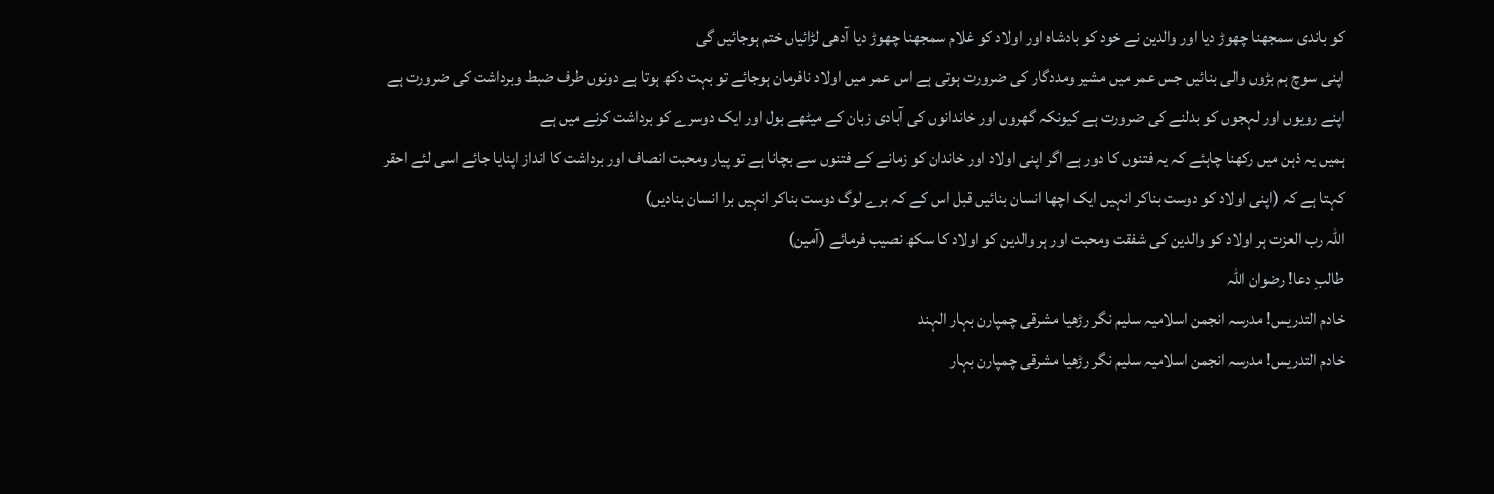کو باندی سمجھنا چھوڑ دیا اور والدین نے خود کو بادشاہ اور اولاد کو غلام سمجھنا چھوڑ دیا آدھی لڑائیاں ختم ہوجائیں گی
اپنی سوچ ہم بڑوں والی بنائیں جس عمر میں مشیر ومددگار کی ضرورت ہوتی ہے اس عمر میں اولاد نافرمان ہوجائے تو بہت دکھ ہوتا ہے دونوں طرف ضبط وبرداشت کی ضرورت ہے اپنے رویوں اور لہجوں کو بدلنے کی ضرورت ہے کیونکہ گھروں اور خاندانوں کی آبادی زبان کے میٹھے بول اور ایک دوسرے کو برداشت کرنے میں ہے
ہمیں یہ ذہن میں رکھنا چاہئے کہ یہ فتنوں کا دور ہے اگر اپنی اولاد اور خاندان کو زمانے کے فتنوں سے بچانا ہے تو پیار ومحبت انصاف اور برداشت کا انداز اپنایا جائے اسی لئے احقر کہتا ہے کہ (اپنی اولاد کو دوست بناکر انہیں ایک اچھا انسان بنائیں قبل اس کے کہ برے لوگ دوست بناکر انہیں برا انسان بنادیں)
اللّٰہ رب العزت ہر اولاد کو والدین کی شفقت ومحبت اور ہر والدین کو اولاد کا سکھ نصیب فرمائے (آمین)
طالبِ دعا! رضوان اللّٰہ
خادم التدریس! مدرسہ انجمن اسلامیہ سلیم نگر رڑھیا مشرقی چمپارن بہار الہند
خادم التدریس! مدرسہ انجمن اسلامیہ سلیم نگر رڑھیا مشرقی چمپارن بہار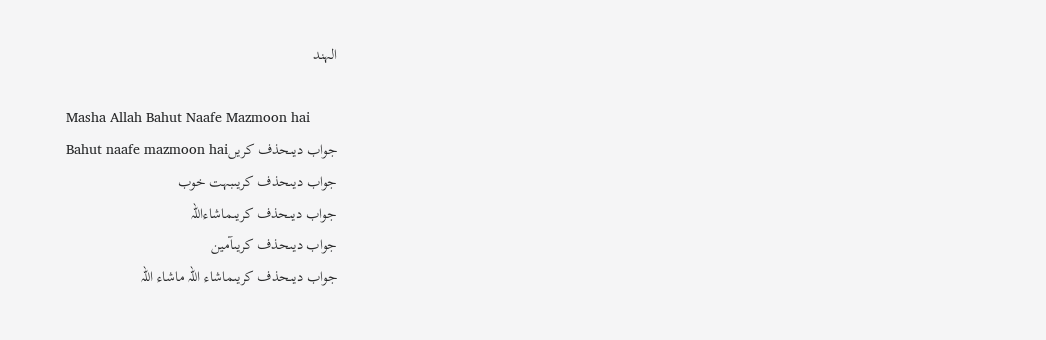الہند

Masha Allah Bahut Naafe Mazmoon hai
جواب دیںحذف کریںBahut naafe mazmoon hai
جواب دیںحذف کریںبہت خوب
جواب دیںحذف کریںماشاءاللہ
جواب دیںحذف کریںآمین
جواب دیںحذف کریںماشاء اللہ ماشاء اللہ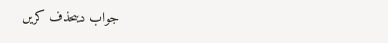جواب دیںحذف کریں